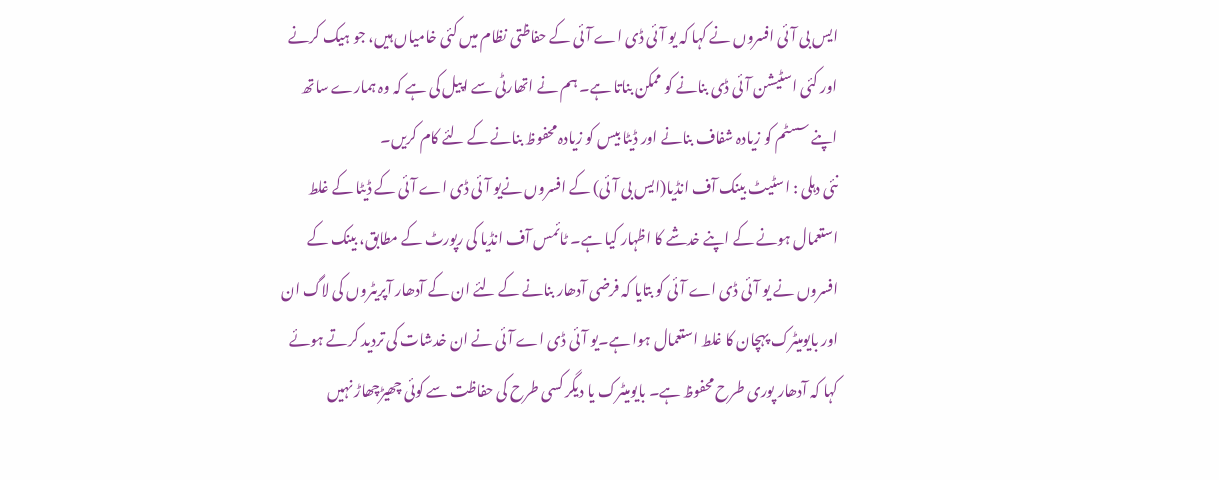ایس بی آئی افسروں نے کہا کہ یو آئی ڈی اے آئی کے حفاظتی نظام میں کئی خامیاں ہیں، جو ہیک کرنے اور کئی اسٹیشن آئی ڈی بنانے کو ممکن بناتا ہے۔ ہم نے اتھارٹی سے اپیل کی ہے کہ وہ ہمارے ساتھ اپنے سسٹم کو زیادہ شفاف بنانے اور ڈیٹا بیس کو زیادہ محفوظ بنانے کے لئے کام کریں۔
نئی دہلی : اسٹیٹ بینک آف انڈیا(ایس بی آئی) کے افسروں نےیو آئی ڈی اے آئی کے ڈیٹا کے غلط استعمال ہونے کے اپنے خدشے کا اظہار کیا ہے۔ ٹائمس آف انڈیا کی رپورٹ کے مطابق، بینک کے افسروں نے یو آئی ڈی اے آئی کو بتایا کہ فرضی آدھار بنانے کے لئے ان کے آدھار آپریٹروں کی لاگ ان اور بایومیٹرک پہچان کا غلط استعمال ہوا ہے۔یو آئی ڈی اے آئی نے ان خدشات کی تردید کرتے ہوئے کہا کہ آدھار پوری طرح محفوظ ہے۔ بایومیٹرک یا دیگر کسی طرح کی حفاظت سے کوئی چھیڑچھاڑ نہیں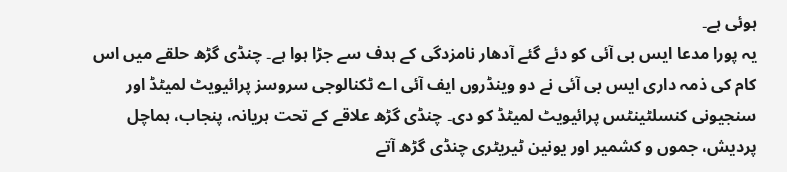ہوئی ہے۔
یہ پورا مدعا ایس بی آئی کو دئے گئے آدھار نامزدگی کے ہدف سے جڑا ہوا ہے۔ چنڈی گڑھ حلقے میں اس کام کی ذمہ داری ایس بی آئی نے دو وینڈروں ایف آئی اے ٹکنالوجی سروسز پرائیویٹ لمیٹڈ اور سنجیونی کنسلٹینٹس پرائیویٹ لمیٹڈ کو دی۔ چنڈی گڑھ علاقے کے تحت ہریانہ، پنجاب، ہماچل پردیش، جموں و کشمیر اور یونین ٹیریٹری چنڈی گڑھ آتے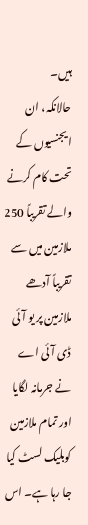ہیں۔
حالانکہ، ان ایجنسیوں کے تحت کام کرنے والے تقریباً 250 ملازمین میں سے تقریباً آدھے ملازمین پر یو آئی ڈی آئی اے نے جرمانہ لگایا اور تمام ملازمین کوبلیک لسٹ کیا جا رہا ہے۔ اس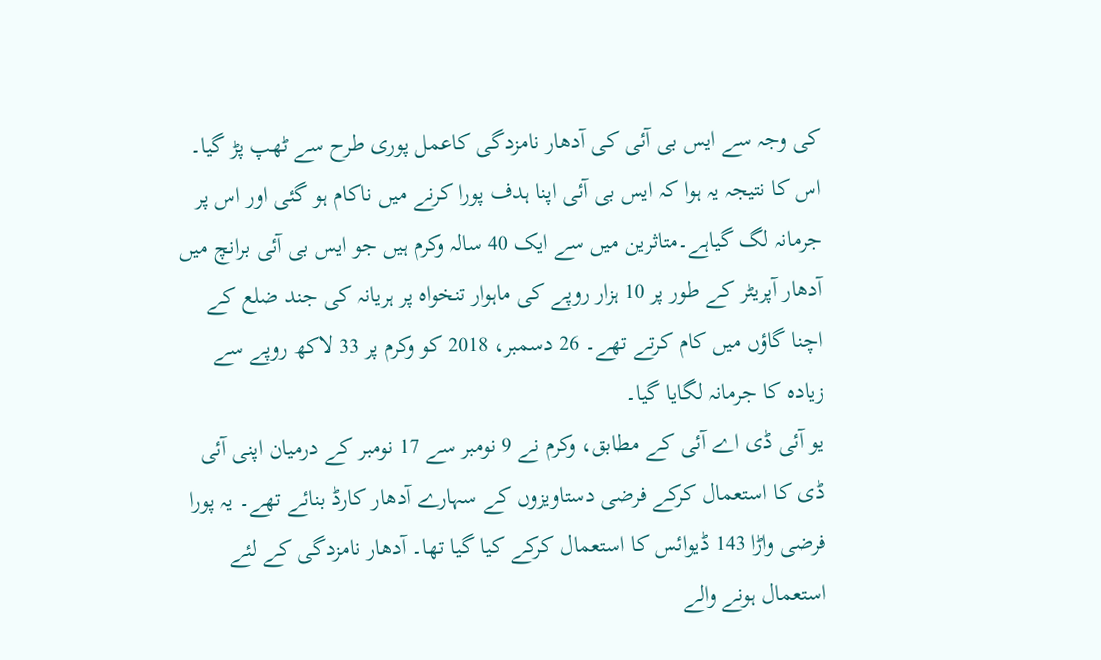کی وجہ سے ایس بی آئی کی آدھار نامزدگی کاعمل پوری طرح سے ٹھپ پڑ گیا۔ اس کا نتیجہ یہ ہوا کہ ایس بی آئی اپنا ہدف پورا کرنے میں ناکام ہو گئی اور اس پر جرمانہ لگ گیاہے۔متاثرین میں سے ایک 40 سالہ وکرم ہیں جو ایس بی آئی برانچ میں آدھار آپریٹر کے طور پر 10 ہزار روپے کی ماہوار تنخواہ پر ہریانہ کی جند ضلع کے اچنا گاؤں میں کام کرتے تھے۔ 26 دسمبر، 2018 کو وکرم پر 33 لاکھ روپے سے زیادہ کا جرمانہ لگایا گیا۔
یو آئی ڈی اے آئی کے مطابق، وکرم نے 9 نومبر سے 17 نومبر کے درمیان اپنی آئی ڈی کا استعمال کرکے فرضی دستاویزوں کے سہارے آدھار کارڈ بنائے تھے۔ یہ پورا فرضی واڑا 143 ڈیوائس کا استعمال کرکے کیا گیا تھا۔ آدھار نامزدگی کے لئے استعمال ہونے والے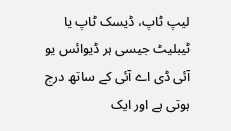لیپ ٹاپ، ڈیسک ٹاپ یا ٹیبلیٹ جیسی ہر ڈیوائس یو آئی ڈی اے آئی کے ساتھ درج ہوتی ہے اور ایک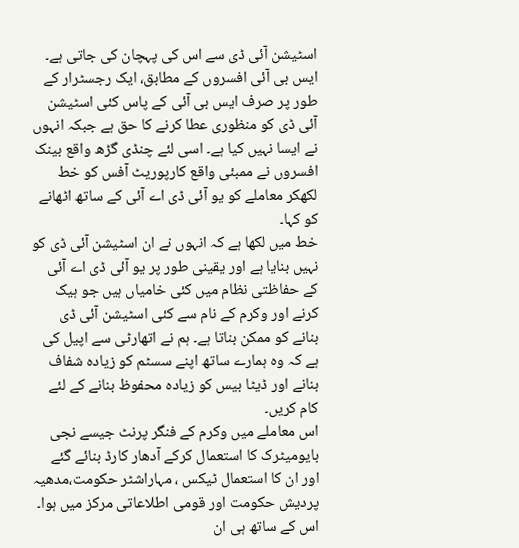اسٹیشن آئی ڈی سے اس کی پہچان کی جاتی ہے۔
ایس بی آئی افسروں کے مطابق، ایک رجسٹرار کے طور پر صرف ایس بی آئی کے پاس کئی اسٹیشن آئی ڈی کو منظوری عطا کرنے کا حق ہے جبکہ انہوں نے ایسا نہیں کیا ہے۔ اسی لئے چنڈی گڑھ واقع بینک افسروں نے ممبئی واقع کارپوریٹ آفس کو خط لکھکر معاملے کو یو آئی ڈی اے آئی کے ساتھ اٹھانے کو کہا۔
خط میں لکھا ہے کہ انہوں نے ان اسٹیشن آئی ڈی کو نہیں بنایا ہے اور یقینی طور پر یو آئی ڈی اے آئی کے حفاظتی نظام میں کئی خامیاں ہیں جو ہیک کرنے اور وکرم کے نام سے کئی اسٹیشن آئی ڈی بنانے کو ممکن بناتا ہے۔ ہم نے اتھارٹی سے اپیل کی ہے کہ وہ ہمارے ساتھ اپنے سسٹم کو زیادہ شفاف بنانے اور ڈیٹا بیس کو زیادہ محفوظ بنانے کے لئے کام کریں۔
اس معاملے میں وکرم کے فنگر پرنٹ جیسے نجی بایومیٹرک کا استعمال کرکے آدھار کارڈ بنائے گئے اور ان کا استعمال ٹیکس ، مہاراشٹر حکومت،مدھیہ پردیش حکومت اور قومی اطلاعاتی مرکز میں ہوا۔ اس کے ساتھ ہی ان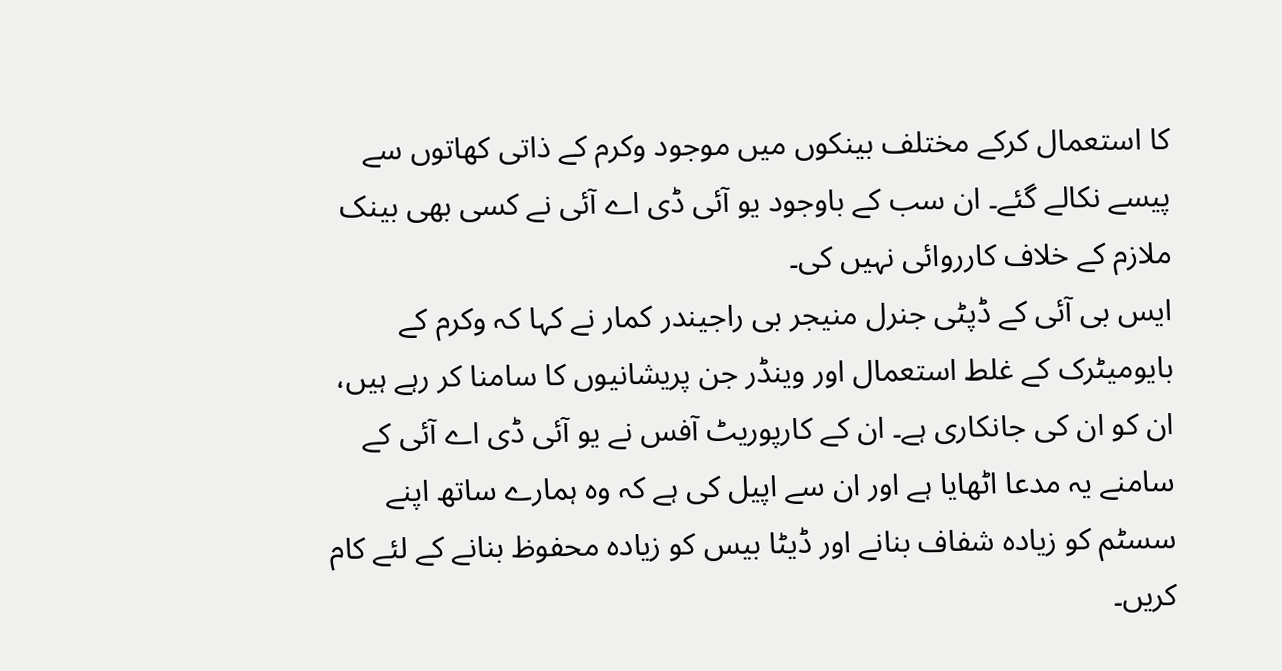کا استعمال کرکے مختلف بینکوں میں موجود وکرم کے ذاتی کھاتوں سے پیسے نکالے گئے۔ ان سب کے باوجود یو آئی ڈی اے آئی نے کسی بھی بینک ملازم کے خلاف کارروائی نہیں کی۔
ایس بی آئی کے ڈپٹی جنرل منیجر بی راجیندر کمار نے کہا کہ وکرم کے بایومیٹرک کے غلط استعمال اور وینڈر جن پریشانیوں کا سامنا کر رہے ہیں، ان کو ان کی جانکاری ہے۔ ان کے کارپوریٹ آفس نے یو آئی ڈی اے آئی کے سامنے یہ مدعا اٹھایا ہے اور ان سے اپیل کی ہے کہ وہ ہمارے ساتھ اپنے سسٹم کو زیادہ شفاف بنانے اور ڈیٹا بیس کو زیادہ محفوظ بنانے کے لئے کام کریں۔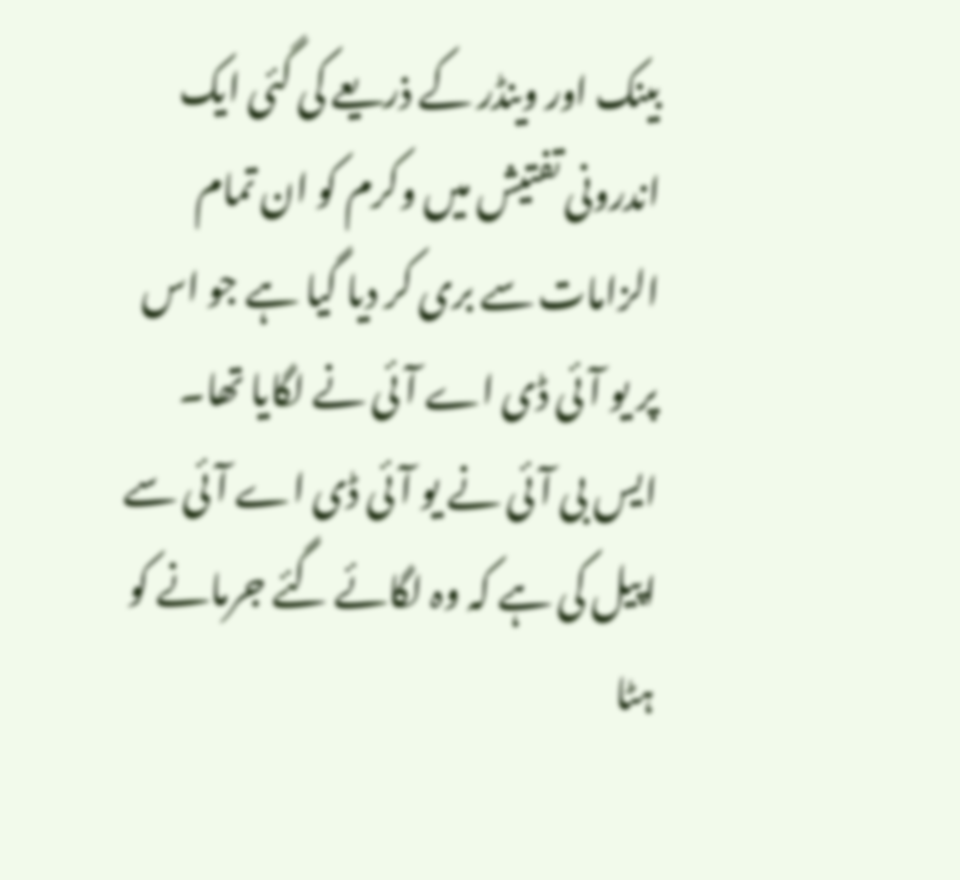بینک اور وینڈر کے ذریعے کی گئی ایک اندرونی تفتیش میں وکرم کو ان تمام الزامات سے بری کر دیا گیا ہے جو اس پر یو آئی ڈی اے آئی نے لگایا تھا۔ ایس بی آئی نے یو آئی ڈی اے آئی سے اپیل کی ہے کہ وہ لگائے گئے جرمانے کو ہٹا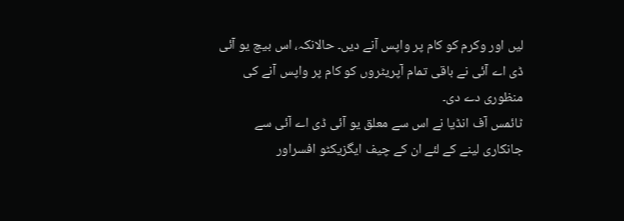لیں اور وکرم کو کام پر واپس آنے دیں۔ حالانکہ، اس بیچ یو آئی ڈی اے آئی نے باقی تمام آپریٹروں کو کام پر واپس آنے کی منظوری دے دی۔
ٹائمس آف انڈیا نے اس سے معلق یو آئی ڈی اے آئی سے جانکاری لینے کے لئے ان کے چیف ایگزیکٹو افسراور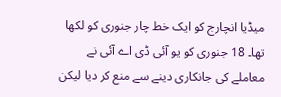میڈیا انچارج کو ایک خط چار جنوری کو لکھا تھا۔ 18 جنوری کو یو آئی ڈی اے آئی نے معاملے کی جانکاری دینے سے منع کر دیا لیکن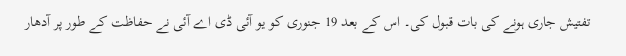تفتیش جاری ہونے کی بات قبول کی۔ اس کے بعد 19 جنوری کو یو آئی ڈی اے آئی نے حفاظت کے طور پر آدھار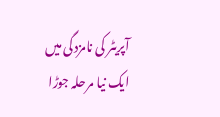آپریٹر کی نامزدگی میں ایک نیا مرحلہ جوڑا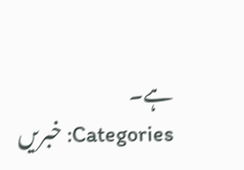ہے۔
Categories: خبریں